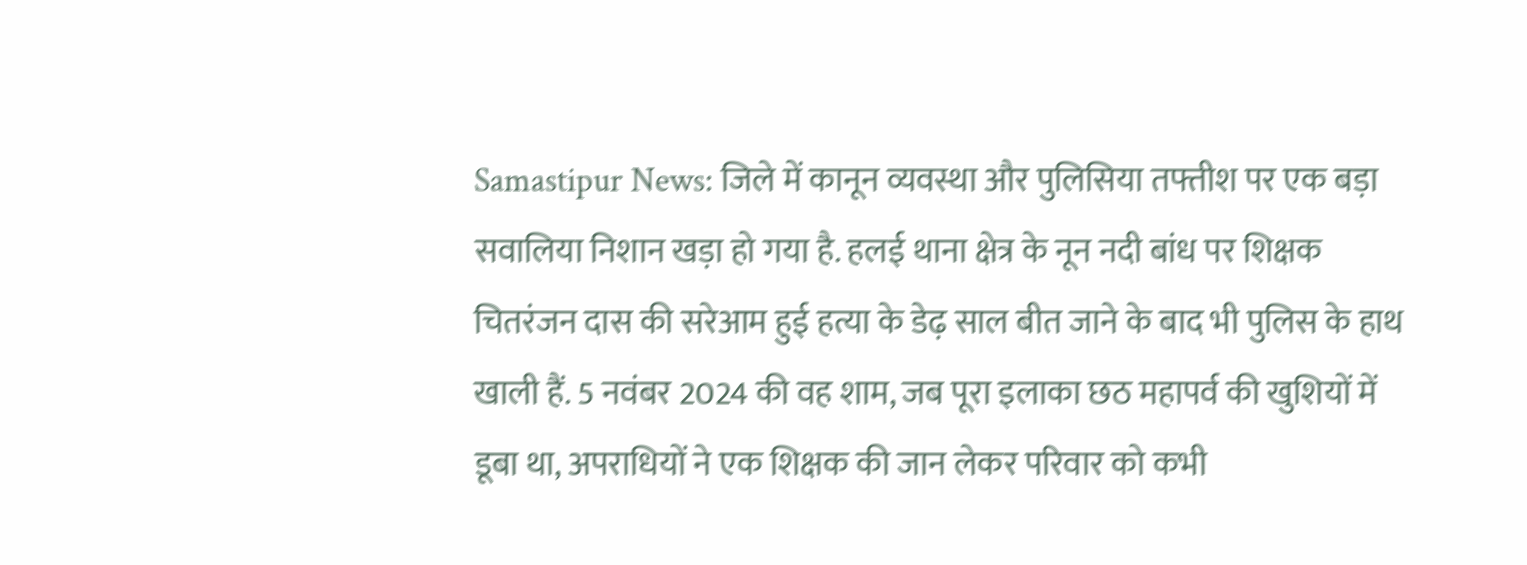Samastipur News: जिले में कानून व्यवस्था और पुलिसिया तफ्तीश पर एक बड़ा सवालिया निशान खड़ा हो गया है. हलई थाना क्षेत्र के नून नदी बांध पर शिक्षक चितरंजन दास की सरेआम हुई हत्या के डेढ़ साल बीत जाने के बाद भी पुलिस के हाथ खाली हैं. 5 नवंबर 2024 की वह शाम, जब पूरा इलाका छठ महापर्व की खुशियों में डूबा था, अपराधियों ने एक शिक्षक की जान लेकर परिवार को कभी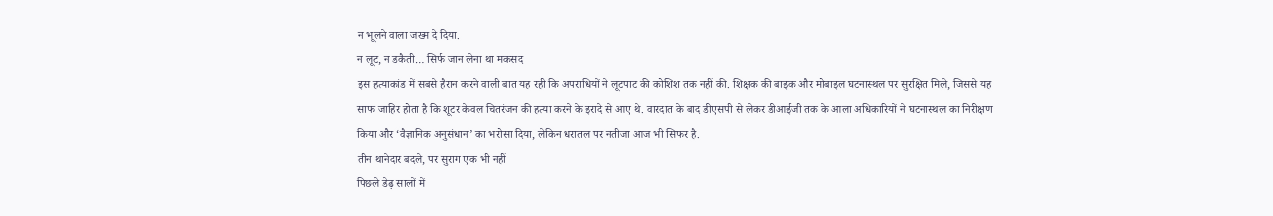न भूलने वाला जख्म दे दिया.
न लूट, न डकैती… सिर्फ जान लेना था मकसद
इस हत्याकांड में सबसे हैरान करने वाली बात यह रही कि अपराधियों ने लूटपाट की कोशिश तक नहीं की. शिक्षक की बाइक और मोबाइल घटनास्थल पर सुरक्षित मिले, जिससे यह साफ जाहिर होता है कि शूटर केवल चितरंजन की हत्या करने के इरादे से आए थे. वारदात के बाद डीएसपी से लेकर डीआईजी तक के आला अधिकारियों ने घटनास्थल का निरीक्षण किया और ‘वैज्ञानिक अनुसंधान’ का भरोसा दिया, लेकिन धरातल पर नतीजा आज भी सिफर है.
तीन थानेदार बदले, पर सुराग एक भी नहीं
पिछले डेढ़ सालों में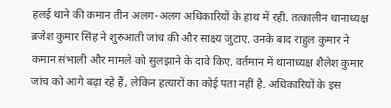हलई थाने की कमान तीन अलग-अलग अधिकारियों के हाथ में रही. तत्कालीन थानाध्यक्ष ब्रजेश कुमार सिंह ने शुरुआती जांच की और साक्ष्य जुटाए. उनके बाद राहुल कुमार ने कमान संभाली और मामले को सुलझाने के दावे किए. वर्तमान में थानाध्यक्ष शैलेश कुमार जांच को आगे बढ़ा रहे हैं, लेकिन हत्यारों का कोई पता नहीं है. अधिकारियों के इस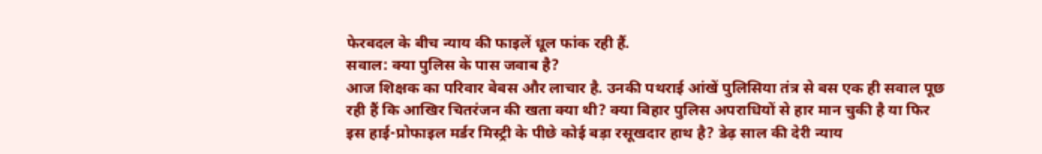फेरबदल के बीच न्याय की फाइलें धूल फांक रही हैं.
सवाल: क्या पुलिस के पास जवाब है?
आज शिक्षक का परिवार बेबस और लाचार है. उनकी पथराई आंखें पुलिसिया तंत्र से बस एक ही सवाल पूछ रही हैं कि आखिर चितरंजन की खता क्या थी? क्या बिहार पुलिस अपराधियों से हार मान चुकी है या फिर इस हाई-प्रोफाइल मर्डर मिस्ट्री के पीछे कोई बड़ा रसूखदार हाथ है? डेढ़ साल की देरी न्याय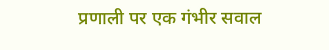प्रणाली पर एक गंभीर सवाल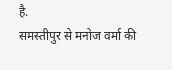है.
समस्तीपुर से मनोज वर्मा की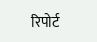रिपोर्ट